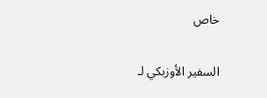خاص

السفير الأوزبكي لـ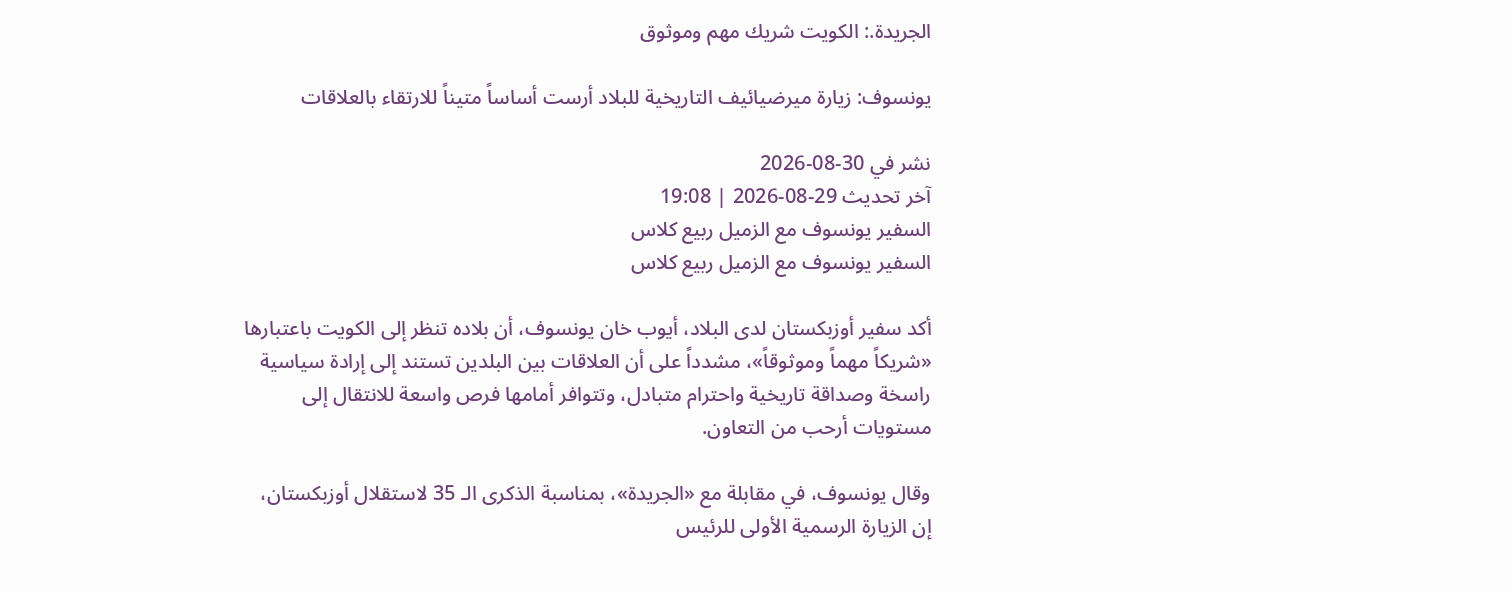الجريدة.: الكويت شريك مهم وموثوق

يونسوف: زيارة ميرضيائيف التاريخية للبلاد أرست أساساً متيناً للارتقاء بالعلاقات

نشر في 30-08-2026
آخر تحديث 29-08-2026 | 19:08
السفير يونسوف مع الزميل ربيع كلاس
السفير يونسوف مع الزميل ربيع كلاس

أكد سفير أوزبكستان لدى البلاد، أيوب خان يونسوف، أن بلاده تنظر إلى الكويت باعتبارها «شريكاً مهماً وموثوقاً»، مشدداً على أن العلاقات بين البلدين تستند إلى إرادة سياسية راسخة وصداقة تاريخية واحترام متبادل، وتتوافر أمامها فرص واسعة للانتقال إلى مستويات أرحب من التعاون.

وقال يونسوف، في مقابلة مع «الجريدة»، بمناسبة الذكرى الـ 35 لاستقلال أوزبكستان، إن الزيارة الرسمية الأولى للرئيس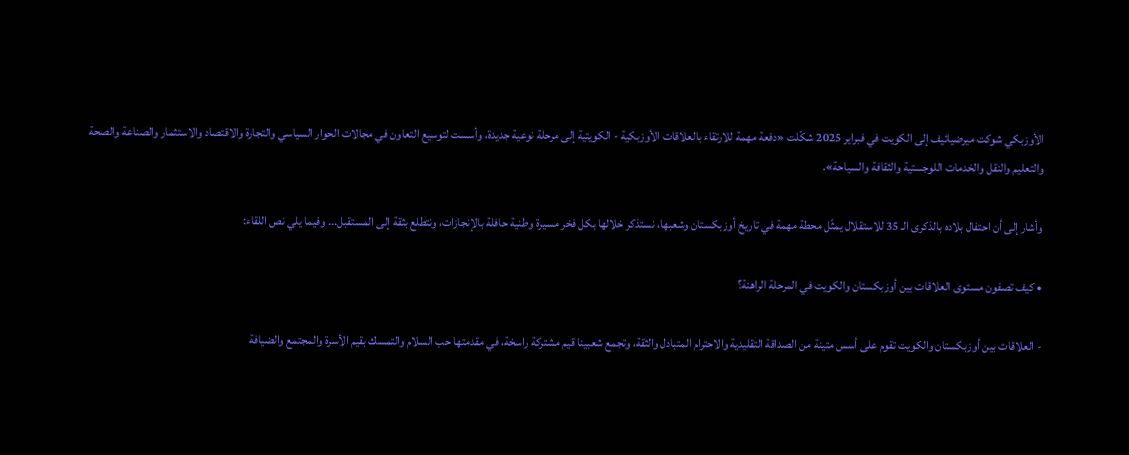الأوزبكي شوكت ميرضيائيف إلى الكويت في فبراير 2025 شكّلت «دفعة مهمة للارتقاء بالعلاقات الأوزبكية - الكويتية إلى مرحلة نوعية جديدة، وأسست لتوسيع التعاون في مجالات الحوار السياسي والتجارة والاقتصاد والاستثمار والصناعة والصحة والتعليم والنقل والخدمات اللوجستية والثقافة والسياحة».

وأشار إلى أن احتفال بلاده بالذكرى الـ 35 للاستقلال يمثّل محطة مهمة في تاريخ أوزبكستان وشعبها، نستذكر خلالها بكل فخر مسيرة وطنية حافلة بالإنجازات، ونتطلع بثقة إلى المستقبل... وفيما يلي نص اللقاء:

• كيف تصفون مستوى العلاقات بين أوزبكستان والكويت في المرحلة الراهنة؟

- العلاقات بين أوزبكستان والكويت تقوم على أسس متينة من الصداقة التقليدية والاحترام المتبادل والثقة، وتجمع شعبينا قيم مشتركة راسخة، في مقدمتها حب السلام والتمسك بقيم الأسرة والمجتمع والضيافة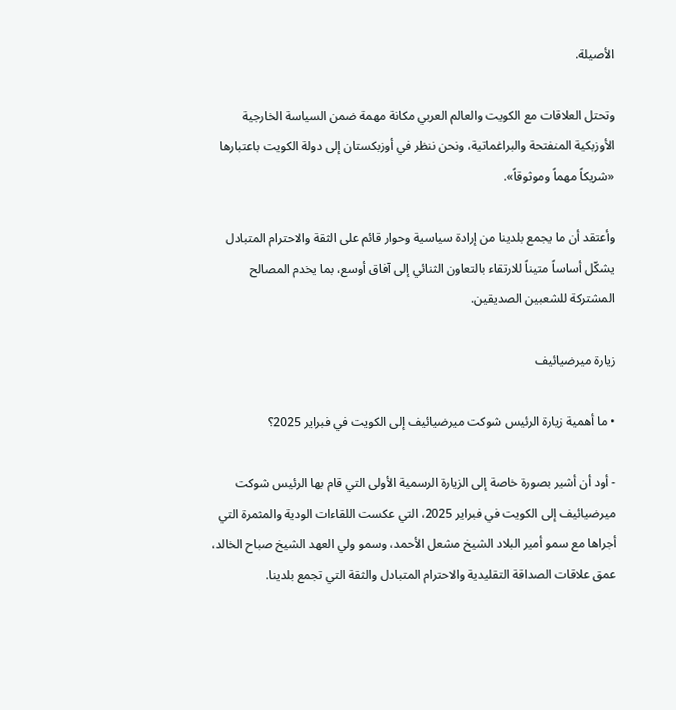الأصيلة.

وتحتل العلاقات مع الكويت والعالم العربي مكانة مهمة ضمن السياسة الخارجية الأوزبكية المنفتحة والبراغماتية، ونحن ننظر في أوزبكستان إلى دولة الكويت باعتبارها «شريكاً مهماً وموثوقاً».

وأعتقد أن ما يجمع بلدينا من إرادة سياسية وحوار قائم على الثقة والاحترام المتبادل يشكّل أساساً متيناً للارتقاء بالتعاون الثنائي إلى آفاق أوسع، بما يخدم المصالح المشتركة للشعبين الصديقين.

زيارة ميرضيائيف

• ما أهمية زيارة الرئيس شوكت ميرضيائيف إلى الكويت في فبراير 2025؟

- أود أن أشير بصورة خاصة إلى الزيارة الرسمية الأولى التي قام بها الرئيس شوكت ميرضيائيف إلى الكويت في فبراير 2025، التي عكست اللقاءات الودية والمثمرة التي أجراها مع سمو أمير البلاد الشيخ مشعل الأحمد، وسمو ولي العهد الشيخ صباح الخالد، عمق علاقات الصداقة التقليدية والاحترام المتبادل والثقة التي تجمع بلدينا.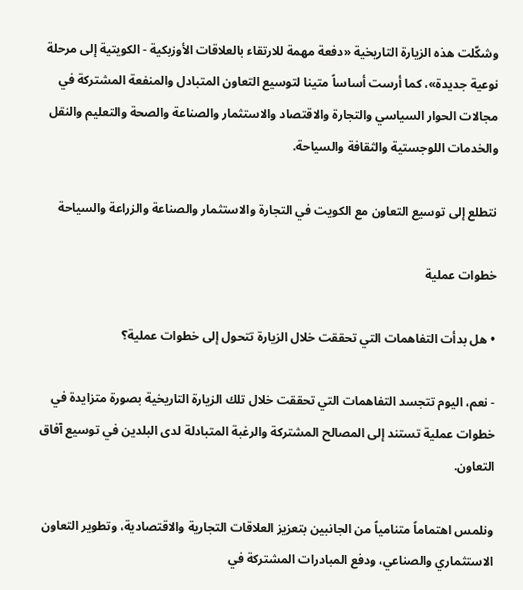وشكّلت هذه الزيارة التاريخية «دفعة مهمة للارتقاء بالعلاقات الأوزبكية - الكويتية إلى مرحلة نوعية جديدة»، كما أرست أساساً متينا لتوسيع التعاون المتبادل والمنفعة المشتركة في مجالات الحوار السياسي والتجارة والاقتصاد والاستثمار والصناعة والصحة والتعليم والنقل والخدمات اللوجستية والثقافة والسياحة.

نتطلع إلى توسيع التعاون مع الكويت في التجارة والاستثمار والصناعة والزراعة والسياحة

خطوات عملية

• هل بدأت التفاهمات التي تحققت خلال الزيارة تتحول إلى خطوات عملية؟

- نعم، اليوم تتجسد التفاهمات التي تحققت خلال تلك الزيارة التاريخية بصورة متزايدة في خطوات عملية تستند إلى المصالح المشتركة والرغبة المتبادلة لدى البلدين في توسيع آفاق التعاون.

ونلمس اهتماماً متنامياً من الجانبين بتعزيز العلاقات التجارية والاقتصادية، وتطوير التعاون الاستثماري والصناعي، ودفع المبادرات المشتركة في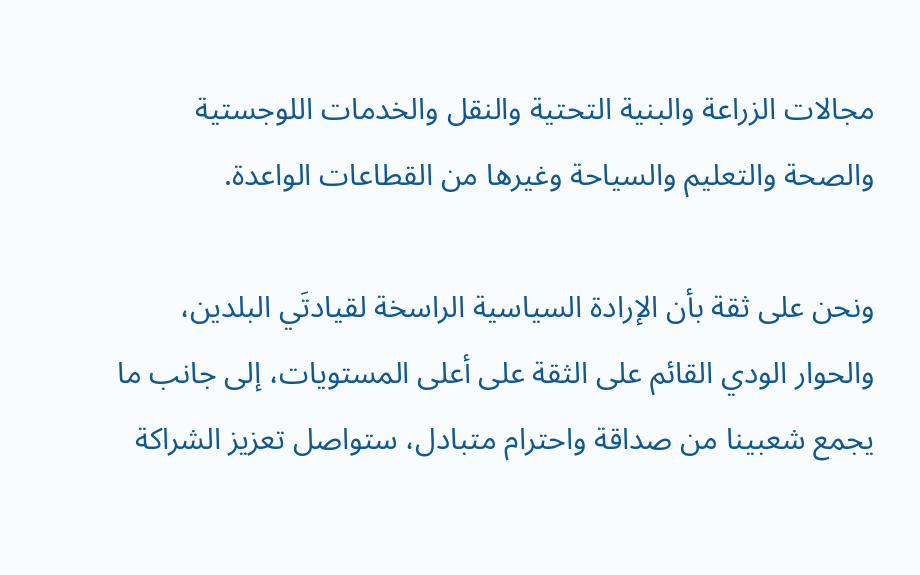مجالات الزراعة والبنية التحتية والنقل والخدمات اللوجستية والصحة والتعليم والسياحة وغيرها من القطاعات الواعدة.

ونحن على ثقة بأن الإرادة السياسية الراسخة لقيادتَي البلدين، والحوار الودي القائم على الثقة على أعلى المستويات، إلى جانب ما يجمع شعبينا من صداقة واحترام متبادل، ستواصل تعزيز الشراكة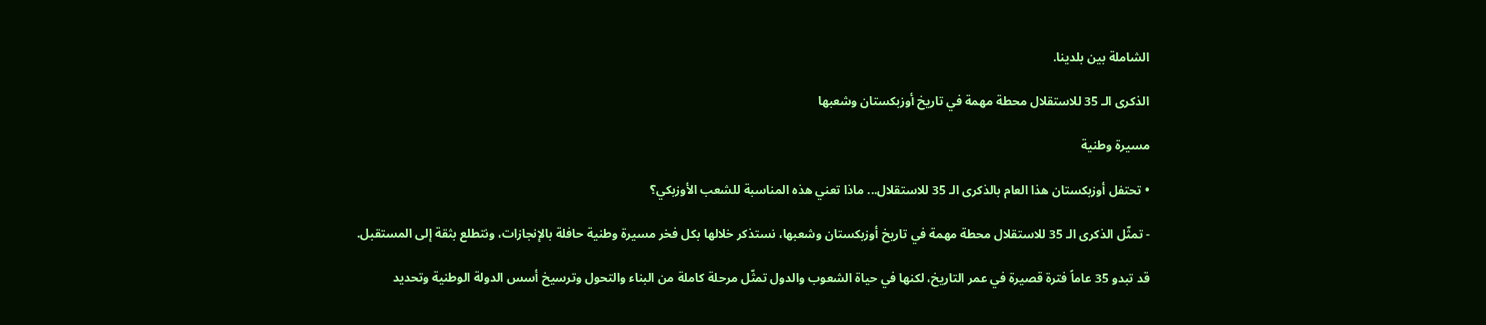الشاملة بين بلدينا.

الذكرى الـ 35 للاستقلال محطة مهمة في تاريخ أوزبكستان وشعبها

مسيرة وطنية

• تحتفل أوزبكستان هذا العام بالذكرى الـ 35 للاستقلال... ماذا تعني هذه المناسبة للشعب الأوزبكي؟

- تمثّل الذكرى الـ 35 للاستقلال محطة مهمة في تاريخ أوزبكستان وشعبها، نستذكر خلالها بكل فخر مسيرة وطنية حافلة بالإنجازات، ونتطلع بثقة إلى المستقبل.

قد تبدو 35 عاماً فترة قصيرة في عمر التاريخ، لكنها في حياة الشعوب والدول تمثّل مرحلة كاملة من البناء والتحول وترسيخ أسس الدولة الوطنية وتحديد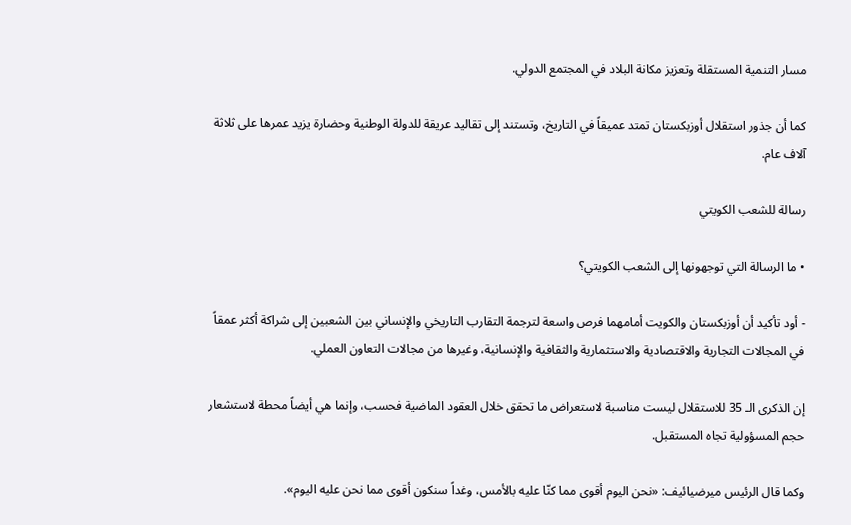مسار التنمية المستقلة وتعزيز مكانة البلاد في المجتمع الدولي.

كما أن جذور استقلال أوزبكستان تمتد عميقاً في التاريخ، وتستند إلى تقاليد عريقة للدولة الوطنية وحضارة يزيد عمرها على ثلاثة  آلاف عام.

رسالة للشعب الكويتي

• ما الرسالة التي توجهونها إلى الشعب الكويتي؟

- أود تأكيد أن أوزبكستان والكويت أمامهما فرص واسعة لترجمة التقارب التاريخي والإنساني بين الشعبين إلى شراكة أكثر عمقاً في المجالات التجارية والاقتصادية والاستثمارية والثقافية والإنسانية، وغيرها من مجالات التعاون العملي.

إن الذكرى الـ 35 للاستقلال ليست مناسبة لاستعراض ما تحقق خلال العقود الماضية فحسب، وإنما هي أيضاً محطة لاستشعار حجم المسؤولية تجاه المستقبل.

وكما قال الرئيس ميرضيائيف: «نحن اليوم أقوى مما كنّا عليه بالأمس، وغداً سنكون أقوى مما نحن عليه اليوم».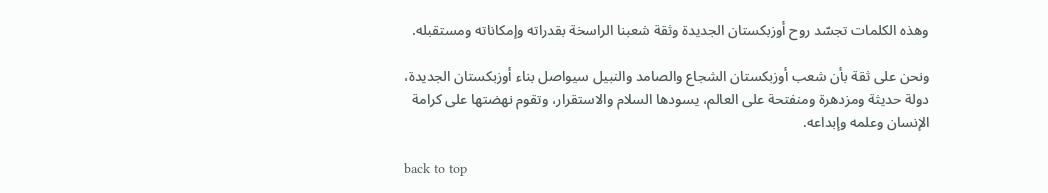وهذه الكلمات تجسّد روح أوزبكستان الجديدة وثقة شعبنا الراسخة بقدراته وإمكاناته ومستقبله.

ونحن على ثقة بأن شعب أوزبكستان الشجاع والصامد والنبيل سيواصل بناء أوزبكستان الجديدة، دولة حديثة ومزدهرة ومنفتحة على العالم، يسودها السلام والاستقرار، وتقوم نهضتها على كرامة الإنسان وعلمه وإبداعه.

back to top